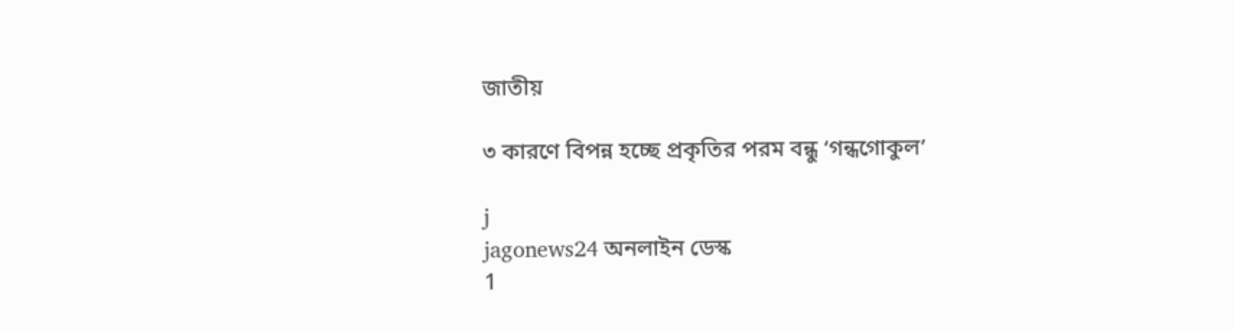জাতীয়

৩ কারণে বিপন্ন হচ্ছে প্রকৃতির পরম বন্ধু ‘গন্ধগোকুল’

j
jagonews24 অনলাইন ডেস্ক
1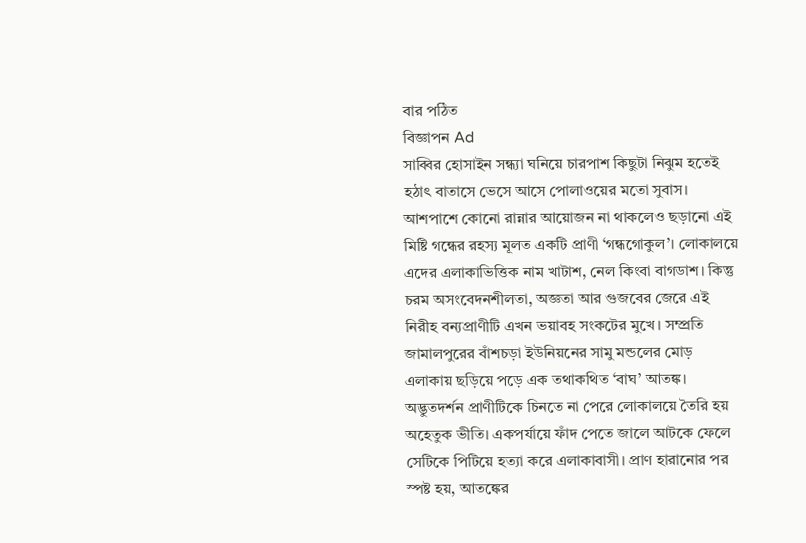বার পঠিত
বিজ্ঞাপন Ad
সাব্বির হোসাইন সন্ধ্যা ঘনিয়ে চারপাশ কিছুটা নিঝুম হতেই হঠাৎ বাতাসে ভেসে আসে পোলাওয়ের মতো সুবাস। আশপাশে কোনো রান্নার আয়োজন না থাকলেও ছড়ানো এই মিষ্টি গন্ধের রহস্য মূলত একটি প্রাণী ‘গন্ধগোকুল’। লোকালয়ে এদের এলাকাভিত্তিক নাম খাটাশ, নেল কিংবা বাগডাশ। কিন্তু চরম অসংবেদনশীলতা, অজ্ঞতা আর গুজবের জেরে এই নিরীহ বন্যপ্রাণীটি এখন ভয়াবহ সংকটের মুখে। সম্প্রতি জামালপুরের বাঁশচড়া ইউনিয়নের সামু মন্ডলের মোড় এলাকায় ছড়িয়ে পড়ে এক তথাকথিত ‘বাঘ’ আতঙ্ক। অদ্ভুতদর্শন প্রাণীটিকে চিনতে না পেরে লোকালয়ে তৈরি হয় অহেতুক ভীতি। একপর্যায়ে ফাঁদ পেতে জালে আটকে ফেলে সেটিকে পিটিয়ে হত্যা করে এলাকাবাসী। প্রাণ হারানোর পর স্পষ্ট হয়, আতঙ্কের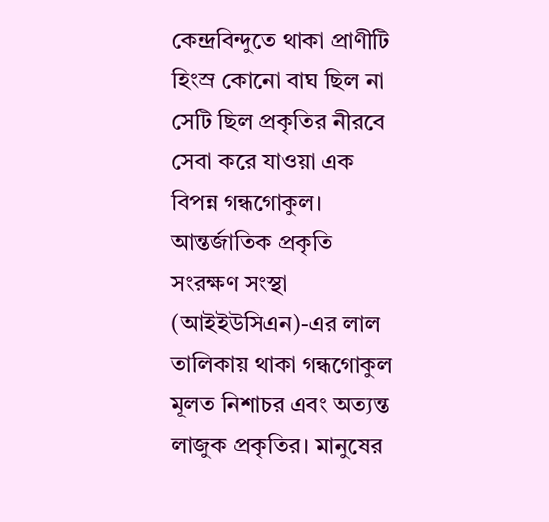কেন্দ্রবিন্দুতে থাকা প্রাণীটি হিংস্র কোনো বাঘ ছিল না সেটি ছিল প্রকৃতির নীরবে সেবা করে যাওয়া এক বিপন্ন গন্ধগোকুল। আন্তর্জাতিক প্রকৃতি সংরক্ষণ সংস্থা (আইইউসিএন)-এর লাল তালিকায় থাকা গন্ধগোকুল মূলত নিশাচর এবং অত্যন্ত লাজুক প্রকৃতির। মানুষের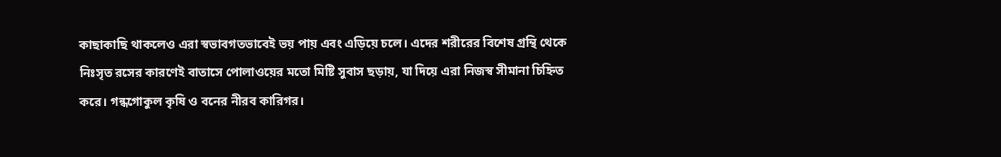কাছাকাছি থাকলেও এরা স্বভাবগতভাবেই ভয় পায় এবং এড়িয়ে চলে। এদের শরীরের বিশেষ গ্রন্থি থেকে নিঃসৃত রসের কারণেই বাতাসে পোলাওয়ের মতো মিষ্টি সুবাস ছড়ায়, যা দিয়ে এরা নিজস্ব সীমানা চিহ্নিত করে। গন্ধগোকুল কৃষি ও বনের নীরব কারিগর।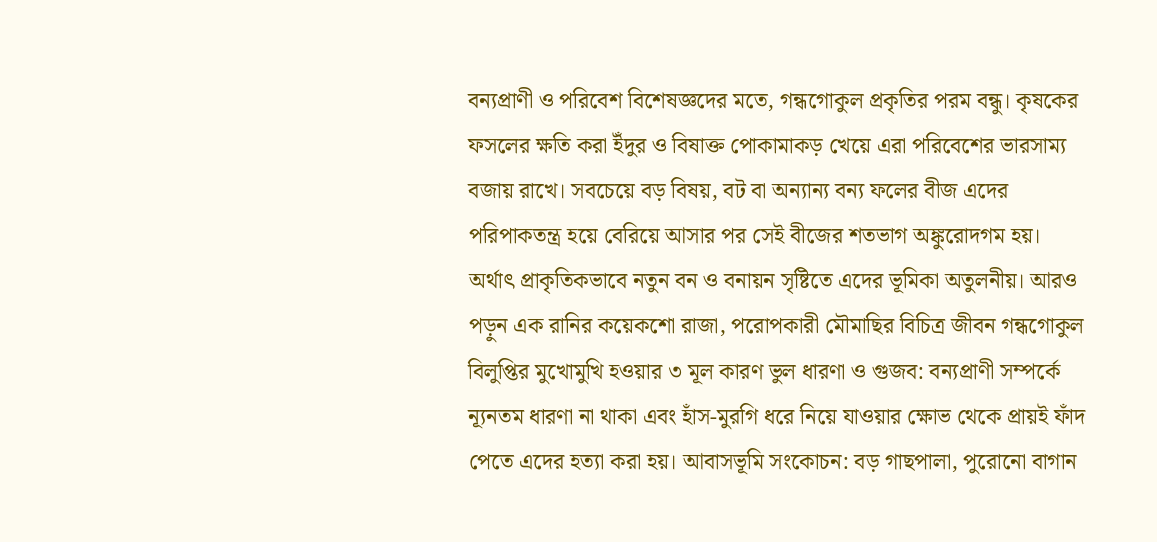বন্যপ্রাণী ও পরিবেশ বিশেষজ্ঞদের মতে, গন্ধগোকুল প্রকৃতির পরম বন্ধু। কৃষকের ফসলের ক্ষতি করা ইঁদুর ও বিষাক্ত পোকামাকড় খেয়ে এরা পরিবেশের ভারসাম্য বজায় রাখে। সবচেয়ে বড় বিষয়, বট বা অন্যান্য বন্য ফলের বীজ এদের পরিপাকতন্ত্র হয়ে বেরিয়ে আসার পর সেই বীজের শতভাগ অঙ্কুরোদগম হয়। অর্থাৎ প্রাকৃতিকভাবে নতুন বন ও বনায়ন সৃষ্টিতে এদের ভূমিকা অতুলনীয়। আরও পড়ুন এক রানির কয়েকশো রাজা, পরোপকারী মৌমাছির বিচিত্র জীবন গন্ধগোকুল বিলুপ্তির মুখোমুখি হওয়ার ৩ মূল কারণ ভুল ধারণা ও গুজব: বন্যপ্রাণী সম্পর্কে ন্যূনতম ধারণা না থাকা এবং হাঁস-মুরগি ধরে নিয়ে যাওয়ার ক্ষোভ থেকে প্রায়ই ফাঁদ পেতে এদের হত্যা করা হয়। আবাসভূমি সংকোচন: বড় গাছপালা, পুরোনো বাগান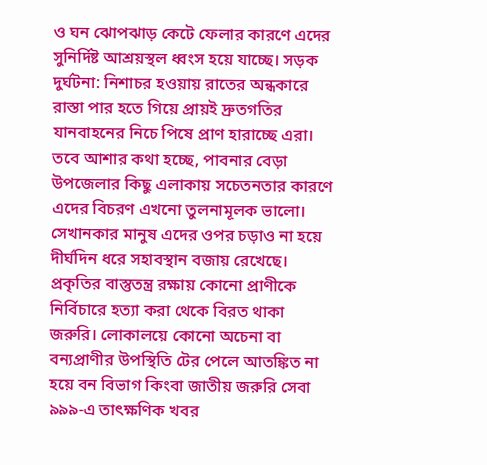ও ঘন ঝোপঝাড় কেটে ফেলার কারণে এদের সুনির্দিষ্ট আশ্রয়স্থল ধ্বংস হয়ে যাচ্ছে। সড়ক দুর্ঘটনা: নিশাচর হওয়ায় রাতের অন্ধকারে রাস্তা পার হতে গিয়ে প্রায়ই দ্রুতগতির যানবাহনের নিচে পিষে প্রাণ হারাচ্ছে এরা। তবে আশার কথা হচ্ছে, পাবনার বেড়া উপজেলার কিছু এলাকায় সচেতনতার কারণে এদের বিচরণ এখনো তুলনামূলক ভালো। সেখানকার মানুষ এদের ওপর চড়াও না হয়ে দীর্ঘদিন ধরে সহাবস্থান বজায় রেখেছে। প্রকৃতির বাস্তুতন্ত্র রক্ষায় কোনো প্রাণীকে নির্বিচারে হত্যা করা থেকে বিরত থাকা জরুরি। লোকালয়ে কোনো অচেনা বা বন্যপ্রাণীর উপস্থিতি টের পেলে আতঙ্কিত না হয়ে বন বিভাগ কিংবা জাতীয় জরুরি সেবা ৯৯৯-এ তাৎক্ষণিক খবর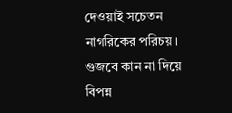দেওয়াই সচেতন নাগরিকের পরিচয়। গুজবে কান না দিয়ে বিপন্ন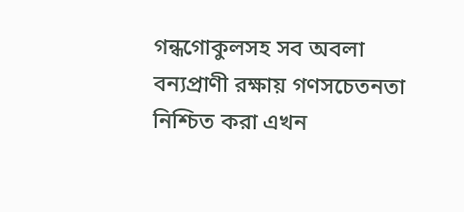গন্ধগোকুলসহ সব অবলা বন্যপ্রাণী রক্ষায় গণসচেতনতা নিশ্চিত করা এখন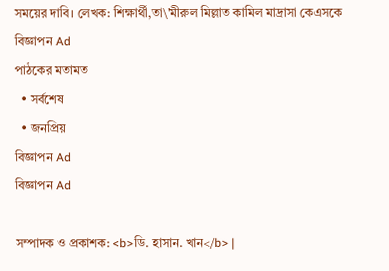সময়ের দাবি। লেখক: শিক্ষার্থী,তা\'মীরুল মিল্লাত কামিল মাদ্রাসা কেএসকে
বিজ্ঞাপন Ad
পাঠকের মতামত
  • সর্বশেষ
  • জনপ্রিয়
বিজ্ঞাপন Ad
বিজ্ঞাপন Ad

সম্পাদক ও প্রকাশক: <b>ডি. হাসান. খান</b> |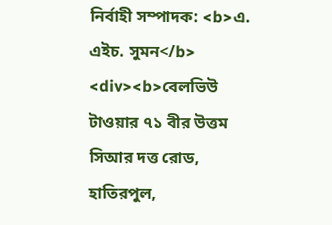নির্বাহী সম্পাদক: <b>এ. এইচ. সুমন</b>
<div><b>বেলভিউ টাওয়ার ৭১ বীর উত্তম সিআর দত্ত রোড, হাতিরপুল,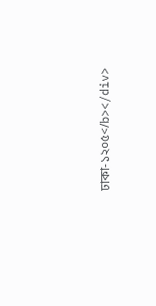ঢাকা-১২০৫</b></div>